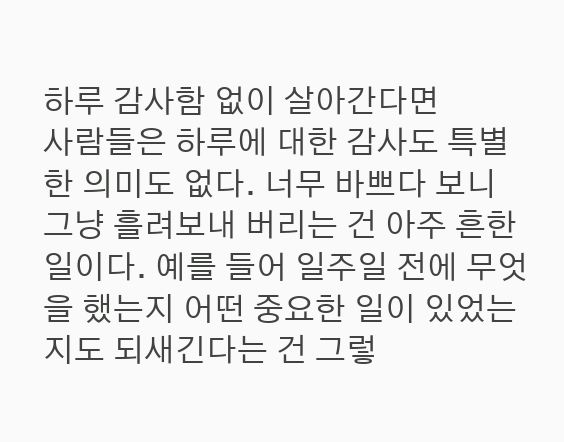하루 감사함 없이 살아간다면
사람들은 하루에 대한 감사도 특별한 의미도 없다. 너무 바쁘다 보니 그냥 흘려보내 버리는 건 아주 흔한 일이다. 예를 들어 일주일 전에 무엇을 했는지 어떤 중요한 일이 있었는지도 되새긴다는 건 그렇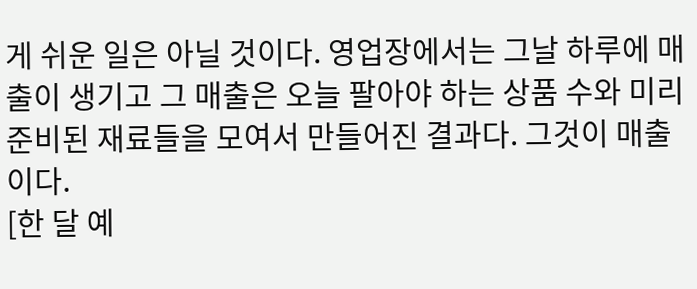게 쉬운 일은 아닐 것이다. 영업장에서는 그날 하루에 매출이 생기고 그 매출은 오늘 팔아야 하는 상품 수와 미리 준비된 재료들을 모여서 만들어진 결과다. 그것이 매출이다.
[한 달 예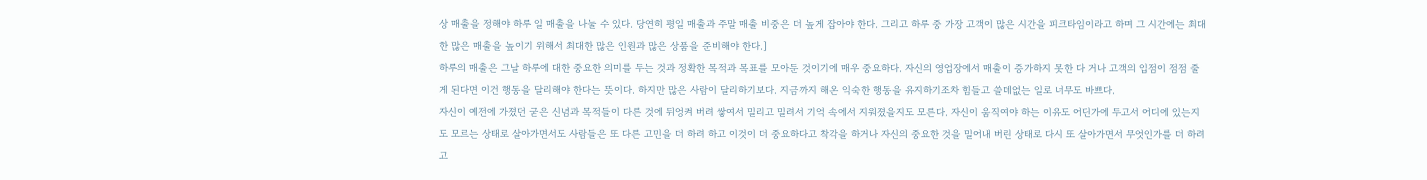상 매출을 정해야 하루 일 매출을 나눌 수 있다. 당연히 평일 매출과 주말 매출 비중은 더 높게 잡아야 한다. 그리고 하루 중 가장 고객이 많은 시간을 피크타임이라고 하며 그 시간에는 최대한 많은 매출을 높이기 위해서 최대한 많은 인원과 많은 상품을 준비해야 한다.]
하루의 매출은 그날 하루에 대한 중요한 의미를 두는 것과 정확한 목적과 목표를 모아둔 것이기에 매우 중요하다. 자신의 영업장에서 매출이 증가하지 못한 다 거나 고객의 입점이 점점 줄게 된다면 이건 행동을 달리해야 한다는 뜻이다. 하지만 많은 사람이 달리하기보다. 지금까지 해온 익숙한 행동을 유지하기조차 힘들고 쓸데없는 일로 너무도 바쁘다.
자신이 예전에 가졌던 굳은 신념과 목적들이 다른 것에 뒤엉켜 버려 쌓여서 밀리고 밀려서 기억 속에서 지워졌을지도 모른다. 자신이 움직여야 하는 이유도 어딘가에 두고서 어디에 있는지도 모르는 상태로 살아가면서도 사람들은 또 다른 고민을 더 하려 하고 이것이 더 중요하다고 착각을 하거나 자신의 중요한 것을 밀어내 버린 상태로 다시 또 살아가면서 무엇인가를 더 하려고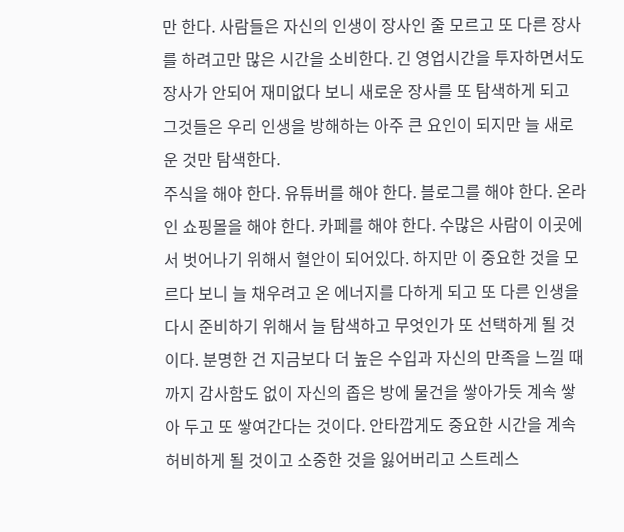만 한다. 사람들은 자신의 인생이 장사인 줄 모르고 또 다른 장사를 하려고만 많은 시간을 소비한다. 긴 영업시간을 투자하면서도 장사가 안되어 재미없다 보니 새로운 장사를 또 탐색하게 되고 그것들은 우리 인생을 방해하는 아주 큰 요인이 되지만 늘 새로운 것만 탐색한다.
주식을 해야 한다. 유튜버를 해야 한다. 블로그를 해야 한다. 온라인 쇼핑몰을 해야 한다. 카페를 해야 한다. 수많은 사람이 이곳에서 벗어나기 위해서 혈안이 되어있다. 하지만 이 중요한 것을 모르다 보니 늘 채우려고 온 에너지를 다하게 되고 또 다른 인생을 다시 준비하기 위해서 늘 탐색하고 무엇인가 또 선택하게 될 것이다. 분명한 건 지금보다 더 높은 수입과 자신의 만족을 느낄 때까지 감사함도 없이 자신의 좁은 방에 물건을 쌓아가듯 계속 쌓아 두고 또 쌓여간다는 것이다. 안타깝게도 중요한 시간을 계속 허비하게 될 것이고 소중한 것을 잃어버리고 스트레스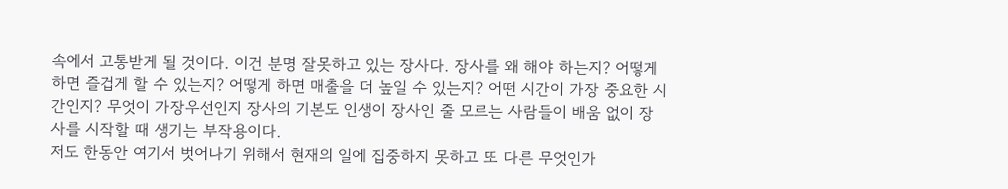속에서 고통받게 될 것이다. 이건 분명 잘못하고 있는 장사다. 장사를 왜 해야 하는지? 어떻게 하면 즐겁게 할 수 있는지? 어떻게 하면 매출을 더 높일 수 있는지? 어떤 시간이 가장 중요한 시간인지? 무엇이 가장우선인지 장사의 기본도 인생이 장사인 줄 모르는 사람들이 배움 없이 장사를 시작할 때 생기는 부작용이다.
저도 한동안 여기서 벗어나기 위해서 현재의 일에 집중하지 못하고 또 다른 무엇인가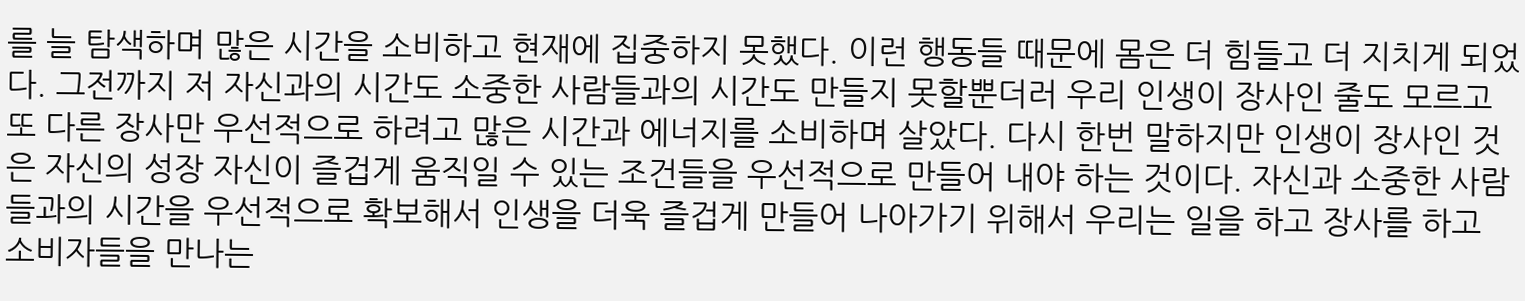를 늘 탐색하며 많은 시간을 소비하고 현재에 집중하지 못했다. 이런 행동들 때문에 몸은 더 힘들고 더 지치게 되었다. 그전까지 저 자신과의 시간도 소중한 사람들과의 시간도 만들지 못할뿐더러 우리 인생이 장사인 줄도 모르고 또 다른 장사만 우선적으로 하려고 많은 시간과 에너지를 소비하며 살았다. 다시 한번 말하지만 인생이 장사인 것은 자신의 성장 자신이 즐겁게 움직일 수 있는 조건들을 우선적으로 만들어 내야 하는 것이다. 자신과 소중한 사람들과의 시간을 우선적으로 확보해서 인생을 더욱 즐겁게 만들어 나아가기 위해서 우리는 일을 하고 장사를 하고 소비자들을 만나는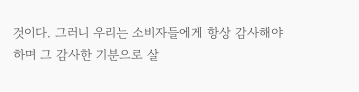것이다. 그러니 우리는 소비자들에게 항상 감사해야 하며 그 감사한 기분으로 살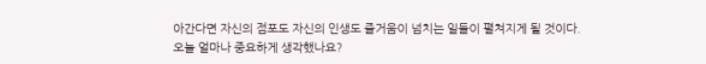아간다면 자신의 점포도 자신의 인생도 즐거움이 넘치는 일들이 펼쳐지게 될 것이다.
오늘 얼마나 중요하게 생각했나요?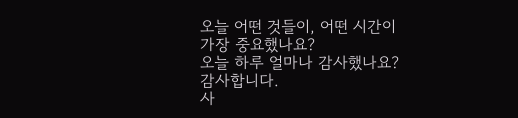오늘 어떤 것들이, 어떤 시간이 가장 중요했나요?
오늘 하루 얼마나 감사했나요?
감사합니다.
사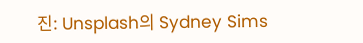진: Unsplash의 Sydney Sims